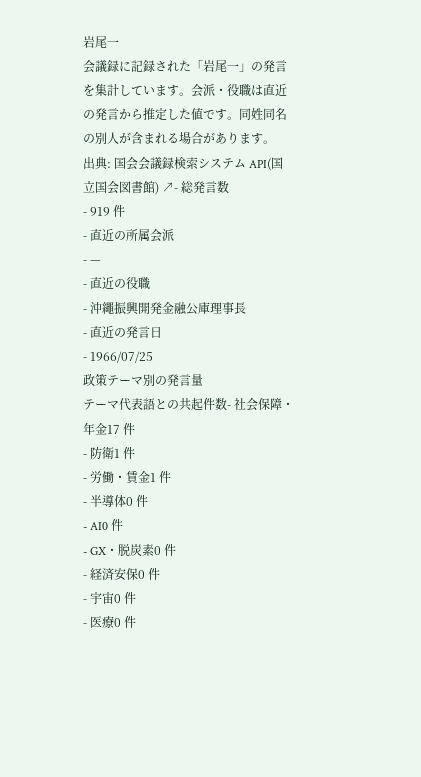岩尾一
会議録に記録された「岩尾一」の発言を集計しています。会派・役職は直近の発言から推定した値です。同姓同名の別人が含まれる場合があります。
出典: 国会会議録検索システム API(国立国会図書館) ↗- 総発言数
- 919 件
- 直近の所属会派
- —
- 直近の役職
- 沖繩振興開発金融公庫理事長
- 直近の発言日
- 1966/07/25
政策テーマ別の発言量
テーマ代表語との共起件数- 社会保障・年金17 件
- 防衛1 件
- 労働・賃金1 件
- 半導体0 件
- AI0 件
- GX・脱炭素0 件
- 経済安保0 件
- 宇宙0 件
- 医療0 件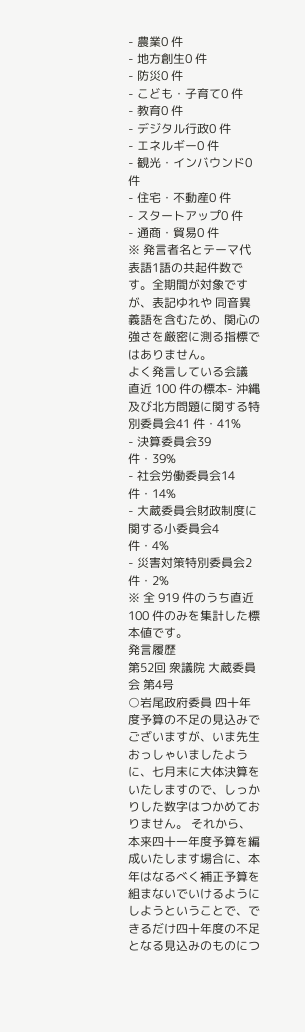- 農業0 件
- 地方創生0 件
- 防災0 件
- こども・子育て0 件
- 教育0 件
- デジタル行政0 件
- エネルギー0 件
- 観光・インバウンド0 件
- 住宅・不動産0 件
- スタートアップ0 件
- 通商・貿易0 件
※ 発言者名とテーマ代表語1語の共起件数です。全期間が対象ですが、表記ゆれや 同音異義語を含むため、関心の強さを厳密に測る指標ではありません。
よく発言している会議
直近 100 件の標本- 沖縄及び北方問題に関する特別委員会41 件・41%
- 決算委員会39 件・39%
- 社会労働委員会14 件・14%
- 大蔵委員会財政制度に関する小委員会4 件・4%
- 災害対策特別委員会2 件・2%
※ 全 919 件のうち直近 100 件のみを集計した標本値です。
発言履歴
第52回 衆議院 大蔵委員会 第4号
○岩尾政府委員 四十年度予算の不足の見込みでございますが、いま先生おっしゃいましたように、七月末に大体決算をいたしますので、しっかりした数字はつかめておりません。 それから、本来四十一年度予算を編成いたします場合に、本年はなるべく補正予算を組まないでいけるようにしようということで、できるだけ四十年度の不足となる見込みのものにつ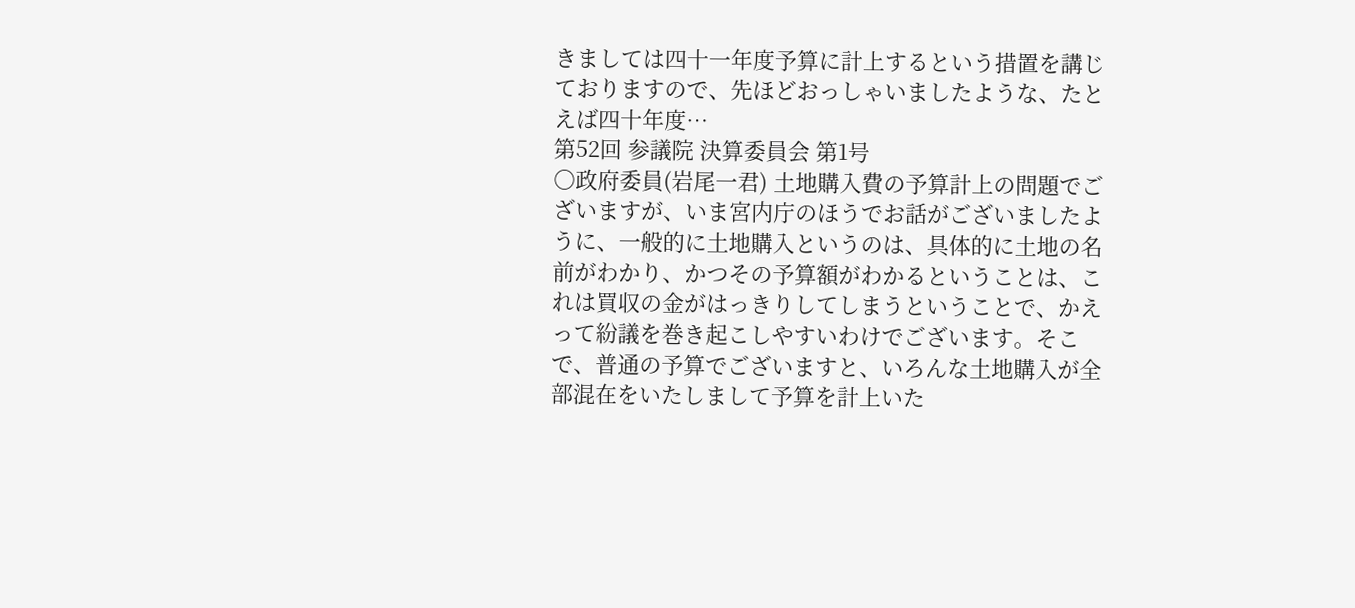きましては四十一年度予算に計上するという措置を講じておりますので、先ほどおっしゃいましたような、たとえば四十年度…
第52回 参議院 決算委員会 第1号
○政府委員(岩尾一君) 土地購入費の予算計上の問題でございますが、いま宮内庁のほうでお話がございましたように、一般的に土地購入というのは、具体的に土地の名前がわかり、かつその予算額がわかるということは、これは買収の金がはっきりしてしまうということで、かえって紛議を巻き起こしやすいわけでございます。そこで、普通の予算でございますと、いろんな土地購入が全部混在をいたしまして予算を計上いた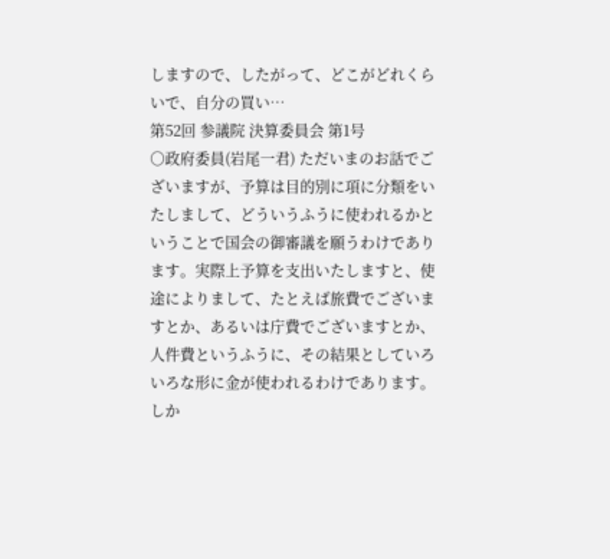しますので、したがって、どこがどれくらいで、自分の買い…
第52回 参議院 決算委員会 第1号
○政府委員(岩尾一君) ただいまのお話でございますが、予算は目的別に項に分類をいたしまして、どういうふうに使われるかということで国会の御審議を願うわけであります。実際上予算を支出いたしますと、使途によりまして、たとえば旅費でございますとか、あるいは庁費でございますとか、人件費というふうに、その結果としていろいろな形に金が使われるわけであります。しか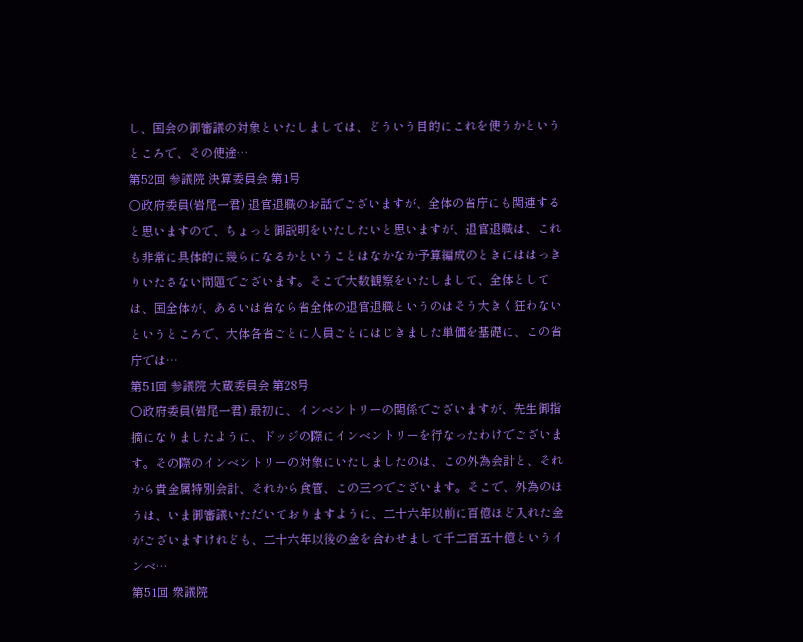し、国会の御審議の対象といたしましては、どういう目的にこれを使うかというところで、その使途…
第52回 参議院 決算委員会 第1号
○政府委員(岩尾一君) 退官退職のお話でございますが、全体の省庁にも関連すると思いますので、ちょっと御説明をいたしたいと思いますが、退官退職は、これも非常に具体的に幾らになるかということはなかなか予算編成のときにははっきりいたさない問題でございます。そこで大数観察をいたしまして、全体としては、国全体が、あるいは省なら省全体の退官退職というのはそう大きく狂わないというところで、大体各省ごとに人員ごとにはじきました単価を基礎に、この省庁では…
第51回 参議院 大蔵委員会 第28号
○政府委員(岩尾一君) 最初に、インベントリーの関係でございますが、先生御指摘になりましたように、ドッジの際にインベントリーを行なったわけでございます。その際のインベントリーの対象にいたしましたのは、この外為会計と、それから貴金属特別会計、それから食管、この三つでございます。そこで、外為のほうは、いま御審議いただいておりますように、二十六年以前に百億ほど入れた金がございますけれども、二十六年以後の金を合わせまして千二百五十億というインベ…
第51回 衆議院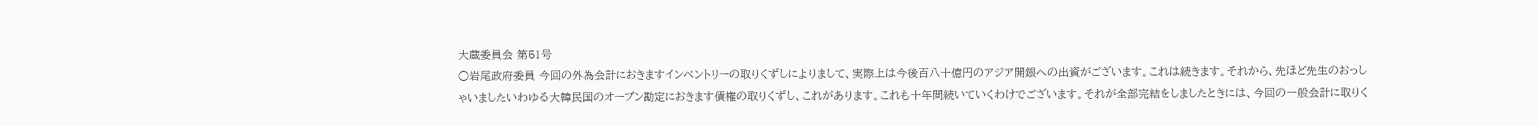大蔵委員会 第51号
○岩尾政府委員 今回の外為会計におきますインベントリーの取りくずしによりまして、実際上は今後百八十億円のアジア開銀への出資がございます。これは続きます。それから、先ほど先生のおっしゃいましたいわゆる大韓民国のオープン勘定におきます債権の取りくずし、これがあります。これも十年間続いていくわけでございます。それが全部完結をしましたときには、今回の一般会計に取りく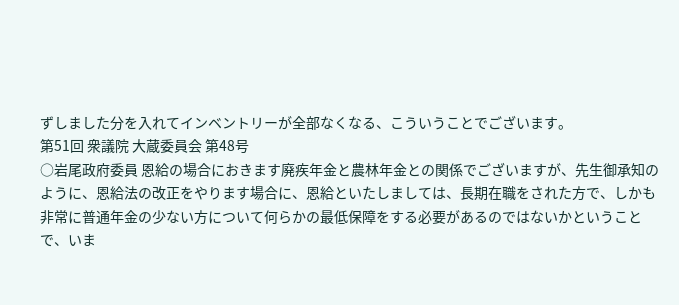ずしました分を入れてインベントリーが全部なくなる、こういうことでございます。
第51回 衆議院 大蔵委員会 第48号
○岩尾政府委員 恩給の場合におきます廃疾年金と農林年金との関係でございますが、先生御承知のように、恩給法の改正をやります場合に、恩給といたしましては、長期在職をされた方で、しかも非常に普通年金の少ない方について何らかの最低保障をする必要があるのではないかということで、いま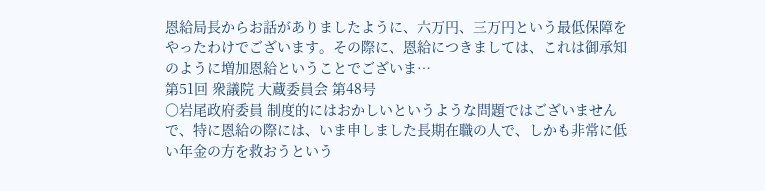恩給局長からお話がありましたように、六万円、三万円という最低保障をやったわけでございます。その際に、恩給につきましては、これは御承知のように増加恩給ということでございま…
第51回 衆議院 大蔵委員会 第48号
○岩尾政府委員 制度的にはおかしいというような問題ではございませんで、特に恩給の際には、いま申しました長期在職の人で、しかも非常に低い年金の方を救おうという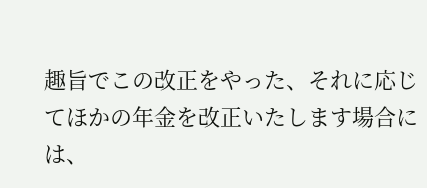趣旨でこの改正をやった、それに応じてほかの年金を改正いたします場合には、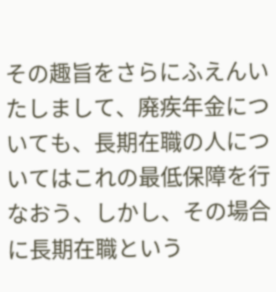その趣旨をさらにふえんいたしまして、廃疾年金についても、長期在職の人についてはこれの最低保障を行なおう、しかし、その場合に長期在職という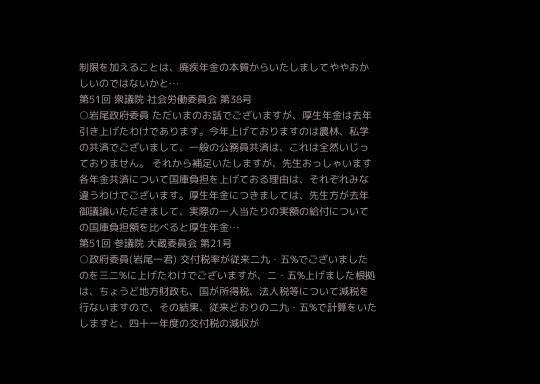制限を加えることは、廃疾年金の本質からいたしましてややおかしいのではないかと…
第51回 衆議院 社会労働委員会 第38号
○岩尾政府委員 ただいまのお話でございますが、厚生年金は去年引き上げたわけであります。今年上げておりますのは農林、私学の共済でございまして、一般の公務員共済は、これは全然いじっておりません。 それから補足いたしますが、先生おっしゃいます各年金共済について国庫負担を上げておる理由は、それぞれみな違うわけでございます。厚生年金につきましては、先生方が去年御議論いただきまして、実際の一人当たりの実額の給付についての国庫負担額を比べると厚生年金…
第51回 参議院 大蔵委員会 第21号
○政府委員(岩尾一君) 交付税率が従来二九・五%でございましたのを三二%に上げたわけでございますが、二・五%上げました根拠は、ちょうど地方財政も、国が所得税、法人税等について減税を行ないますので、その結果、従来どおりの二九・五%で計算をいたしますと、四十一年度の交付税の減収が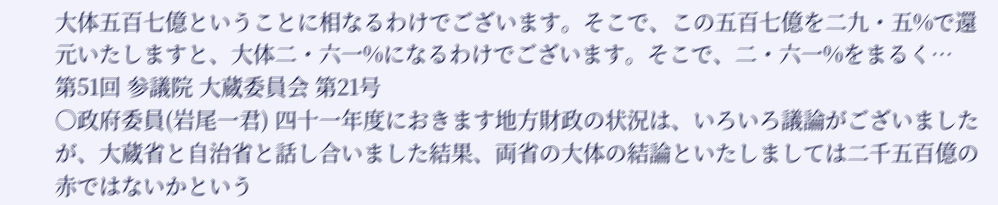大体五百七億ということに相なるわけでございます。そこで、この五百七億を二九・五%で還元いたしますと、大体二・六一%になるわけでございます。そこで、二・六一%をまるく…
第51回 参議院 大蔵委員会 第21号
○政府委員(岩尾一君) 四十一年度におきます地方財政の状況は、いろいろ議論がございましたが、大蔵省と自治省と話し合いました結果、両省の大体の結論といたしましては二千五百億の赤ではないかという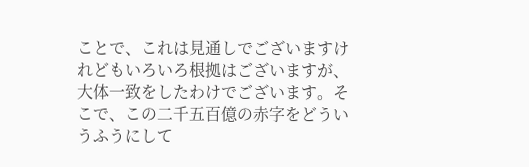ことで、これは見通しでございますけれどもいろいろ根拠はございますが、大体一致をしたわけでございます。そこで、この二千五百億の赤字をどういうふうにして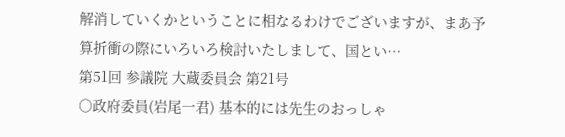解消していくかということに相なるわけでございますが、まあ予算折衝の際にいろいろ検討いたしまして、国とい…
第51回 参議院 大蔵委員会 第21号
○政府委員(岩尾一君) 基本的には先生のおっしゃ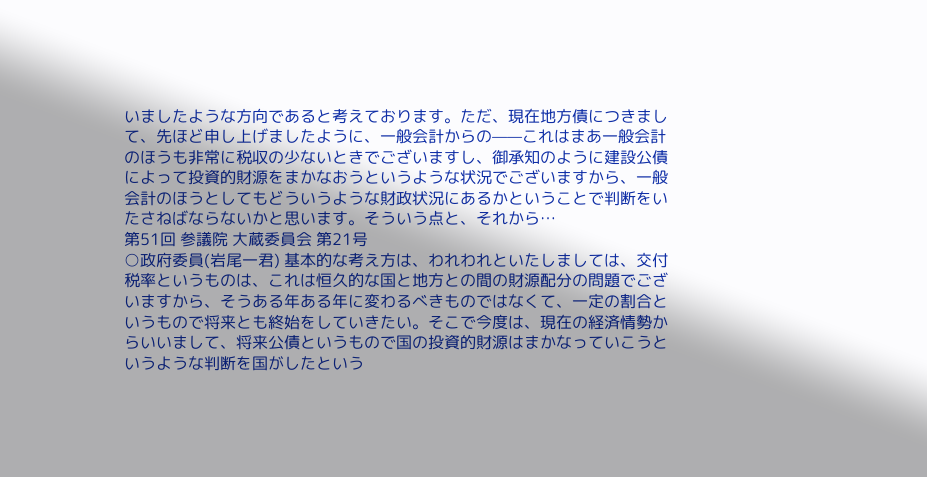いましたような方向であると考えております。ただ、現在地方債につきまして、先ほど申し上げましたように、一般会計からの——これはまあ一般会計のほうも非常に税収の少ないときでございますし、御承知のように建設公債によって投資的財源をまかなおうというような状況でございますから、一般会計のほうとしてもどういうような財政状況にあるかということで判断をいたさねばならないかと思います。そういう点と、それから…
第51回 参議院 大蔵委員会 第21号
○政府委員(岩尾一君) 基本的な考え方は、われわれといたしましては、交付税率というものは、これは恒久的な国と地方との間の財源配分の問題でございますから、そうある年ある年に変わるべきものではなくて、一定の割合というもので将来とも終始をしていきたい。そこで今度は、現在の経済情勢からいいまして、将来公債というもので国の投資的財源はまかなっていこうというような判断を国がしたという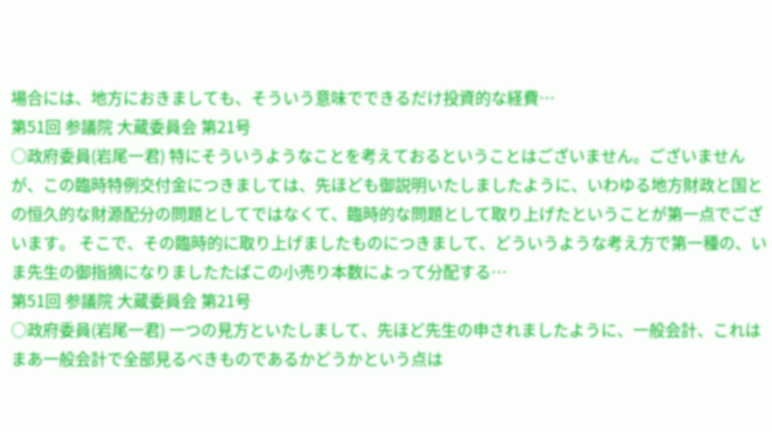場合には、地方におきましても、そういう意味でできるだけ投資的な経費…
第51回 参議院 大蔵委員会 第21号
○政府委員(岩尾一君) 特にそういうようなことを考えておるということはございません。ございませんが、この臨時特例交付金につきましては、先ほども御説明いたしましたように、いわゆる地方財政と国との恒久的な財源配分の問題としてではなくて、臨時的な問題として取り上げたということが第一点でございます。 そこで、その臨時的に取り上げましたものにつきまして、どういうような考え方で第一種の、いま先生の御指摘になりましたたばこの小売り本数によって分配する…
第51回 参議院 大蔵委員会 第21号
○政府委員(岩尾一君) 一つの見方といたしまして、先ほど先生の申されましたように、一般会計、これはまあ一般会計で全部見るべきものであるかどうかという点は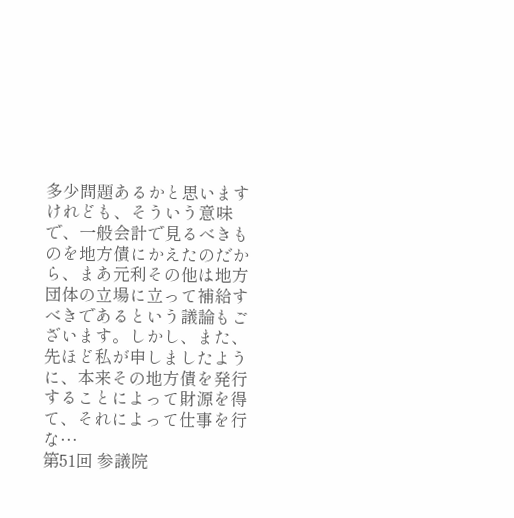多少問題あるかと思いますけれども、そういう意味で、一般会計で見るべきものを地方債にかえたのだから、まあ元利その他は地方団体の立場に立って補給すべきであるという議論もございます。しかし、また、先ほど私が申しましたように、本来その地方債を発行することによって財源を得て、それによって仕事を行な…
第51回 参議院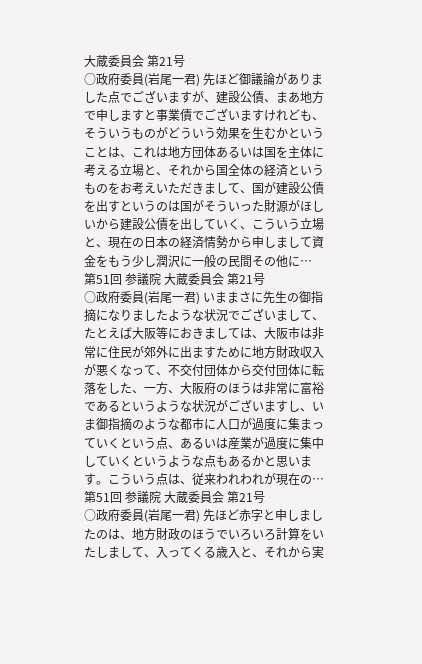大蔵委員会 第21号
○政府委員(岩尾一君) 先ほど御議論がありました点でございますが、建設公債、まあ地方で申しますと事業債でございますけれども、そういうものがどういう効果を生むかということは、これは地方団体あるいは国を主体に考える立場と、それから国全体の経済というものをお考えいただきまして、国が建設公債を出すというのは国がそういった財源がほしいから建設公債を出していく、こういう立場と、現在の日本の経済情勢から申しまして資金をもう少し潤沢に一般の民間その他に…
第51回 参議院 大蔵委員会 第21号
○政府委員(岩尾一君) いままさに先生の御指摘になりましたような状況でございまして、たとえば大阪等におきましては、大阪市は非常に住民が郊外に出ますために地方財政収入が悪くなって、不交付団体から交付団体に転落をした、一方、大阪府のほうは非常に富裕であるというような状況がございますし、いま御指摘のような都市に人口が過度に集まっていくという点、あるいは産業が過度に集中していくというような点もあるかと思います。こういう点は、従来われわれが現在の…
第51回 参議院 大蔵委員会 第21号
○政府委員(岩尾一君) 先ほど赤字と申しましたのは、地方財政のほうでいろいろ計算をいたしまして、入ってくる歳入と、それから実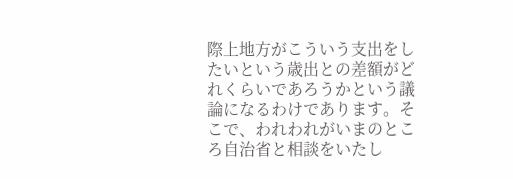際上地方がこういう支出をしたいという歳出との差額がどれくらいであろうかという議論になるわけであります。そこで、われわれがいまのところ自治省と相談をいたし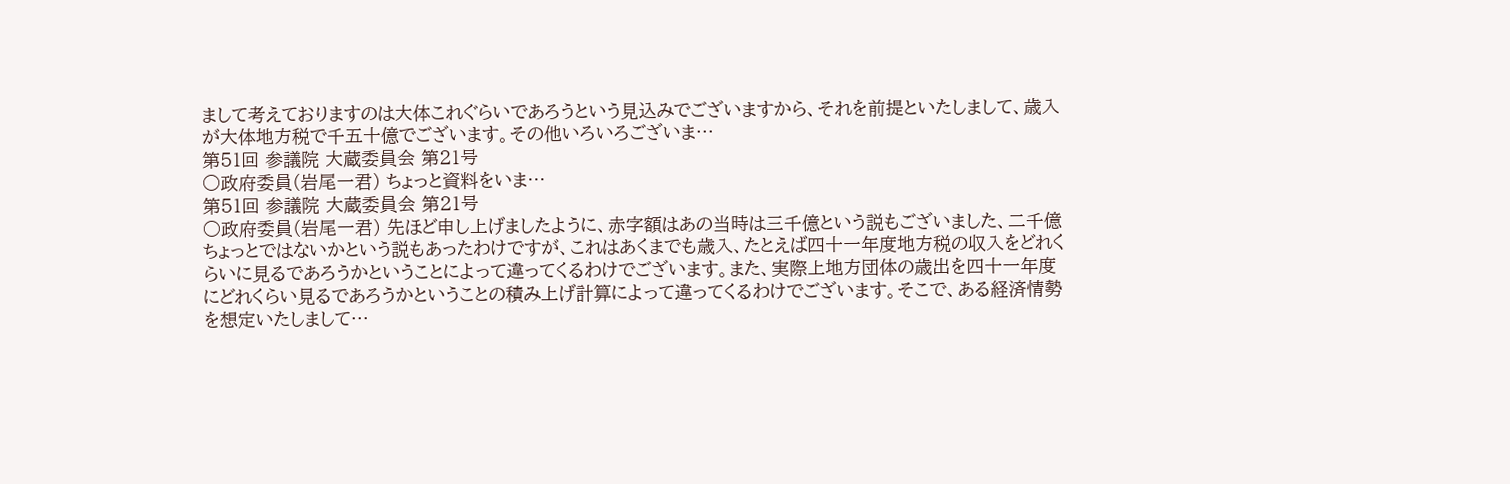まして考えておりますのは大体これぐらいであろうという見込みでございますから、それを前提といたしまして、歳入が大体地方税で千五十億でございます。その他いろいろございま…
第51回 参議院 大蔵委員会 第21号
○政府委員(岩尾一君) ちょっと資料をいま…
第51回 参議院 大蔵委員会 第21号
○政府委員(岩尾一君) 先ほど申し上げましたように、赤字額はあの当時は三千億という説もございました、二千億ちょっとではないかという説もあったわけですが、これはあくまでも歳入、たとえば四十一年度地方税の収入をどれくらいに見るであろうかということによって違ってくるわけでございます。また、実際上地方団体の歳出を四十一年度にどれくらい見るであろうかということの積み上げ計算によって違ってくるわけでございます。そこで、ある経済情勢を想定いたしまして…